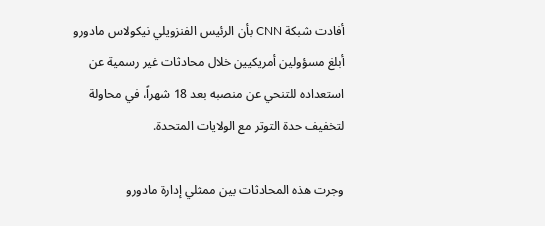أفادت شبكة CNN بأن الرئيس الفنزويلي نيكولاس مادورو أبلغ مسؤولين أمريكيين خلال محادثات غير رسمية عن استعداده للتنحي عن منصبه بعد 18 شهراً، في محاولة لتخفيف حدة التوتر مع الولايات المتحدة.

وجرت هذه المحادثات بين ممثلي إدارة مادورو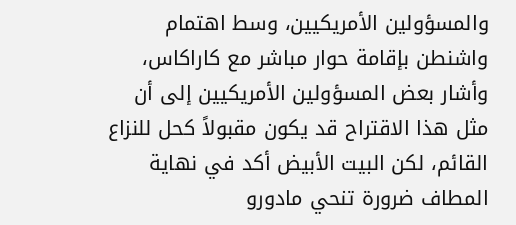والمسؤولين الأمريكيين، وسط اهتمام واشنطن بإقامة حوار مباشر مع كاراكاس، وأشار بعض المسؤولين الأمريكيين إلى أن مثل هذا الاقتراح قد يكون مقبولاً كحل للنزاع القائم، لكن البيت الأبيض أكد في نهاية المطاف ضرورة تنحي مادورو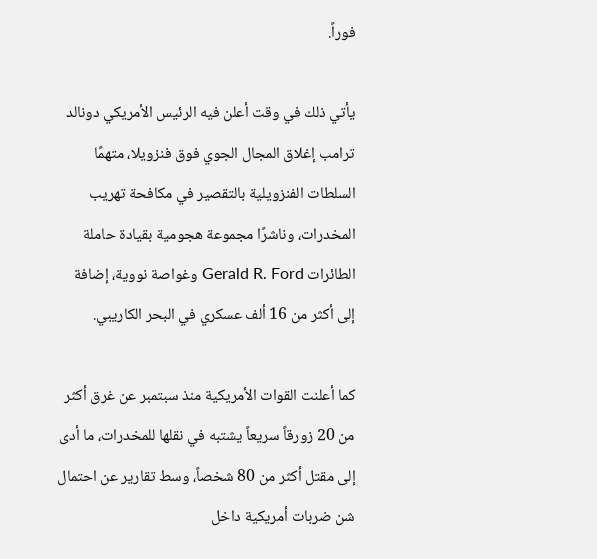فوراً.

يأتي ذلك في وقت أعلن فيه الرئيس الأمريكي دونالد ترامب إغلاق المجال الجوي فوق فنزويلا، متهمًا السلطات الفنزويلية بالتقصير في مكافحة تهريب المخدرات، وناشرًا مجموعة هجومية بقيادة حاملة الطائرات Gerald R. Ford وغواصة نووية، إضافة إلى أكثر من 16 ألف عسكري في البحر الكاريبي.

كما أعلنت القوات الأمريكية منذ سبتمبر عن غرق أكثر من 20 زورقاً سريعاً يشتبه في نقلها للمخدرات، ما أدى إلى مقتل أكثر من 80 شخصاً، وسط تقارير عن احتمال شن ضربات أمريكية داخل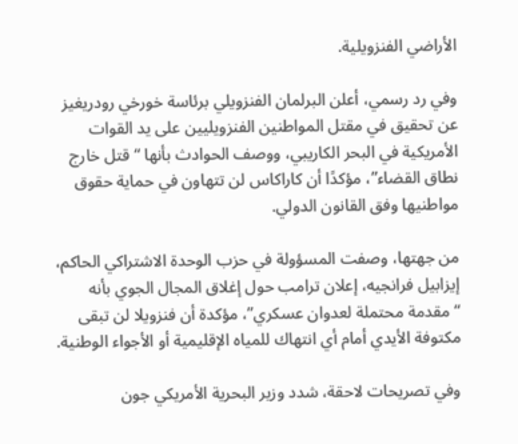الأراضي الفنزويلية.

وفي رد رسمي، أعلن البرلمان الفنزويلي برئاسة خورخي رودريغيز عن تحقيق في مقتل المواطنين الفنزويليين على يد القوات الأمريكية في البحر الكاريبي، ووصف الحوادث بأنها “قتل خارج نطاق القضاء”، مؤكدًا أن كاراكاس لن تتهاون في حماية حقوق مواطنيها وفق القانون الدولي.

من جهتها، وصفت المسؤولة في حزب الوحدة الاشتراكي الحاكم، إيزابيل فرانجيه، إعلان ترامب حول إغلاق المجال الجوي بأنه “مقدمة محتملة لعدوان عسكري”، مؤكدة أن فنزويلا لن تبقى مكتوفة الأيدي أمام أي انتهاك للمياه الإقليمية أو الأجواء الوطنية.

وفي تصريحات لاحقة، شدد وزير البحرية الأمريكي جون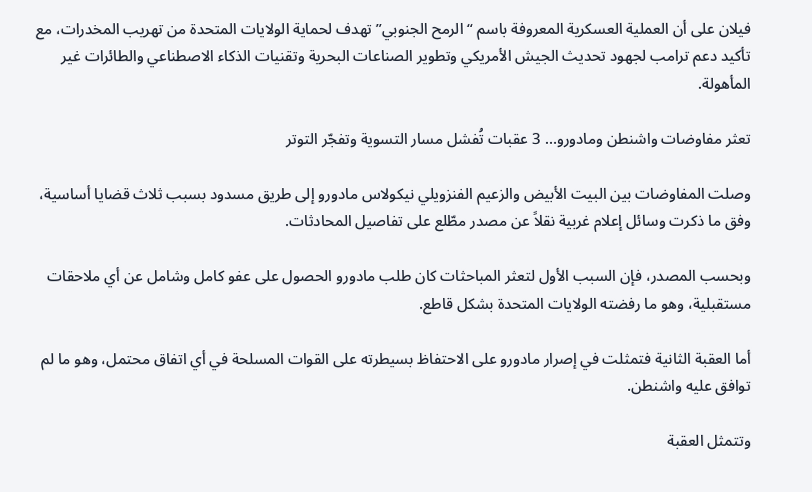فيلان على أن العملية العسكرية المعروفة باسم “الرمح الجنوبي” تهدف لحماية الولايات المتحدة من تهريب المخدرات، مع تأكيد دعم ترامب لجهود تحديث الجيش الأمريكي وتطوير الصناعات البحرية وتقنيات الذكاء الاصطناعي والطائرات غير المأهولة.

تعثر مفاوضات واشنطن ومادورو… 3 عقبات تُفشل مسار التسوية وتفجّر التوتر

وصلت المفاوضات بين البيت الأبيض والزعيم الفنزويلي نيكولاس مادورو إلى طريق مسدود بسبب ثلاث قضايا أساسية، وفق ما ذكرت وسائل إعلام غربية نقلاً عن مصدر مطّلع على تفاصيل المحادثات.

وبحسب المصدر، فإن السبب الأول لتعثر المباحثات كان طلب مادورو الحصول على عفو كامل وشامل عن أي ملاحقات مستقبلية، وهو ما رفضته الولايات المتحدة بشكل قاطع.

أما العقبة الثانية فتمثلت في إصرار مادورو على الاحتفاظ بسيطرته على القوات المسلحة في أي اتفاق محتمل، وهو ما لم توافق عليه واشنطن.

وتتمثل العقبة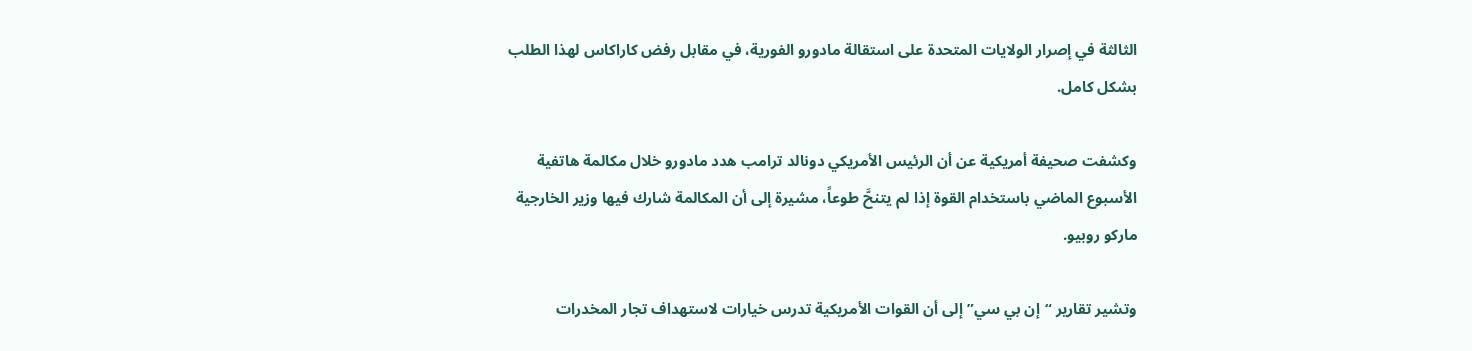الثالثة في إصرار الولايات المتحدة على استقالة مادورو الفورية، في مقابل رفض كاراكاس لهذا الطلب بشكل كامل.

وكشفت صحيفة أمريكية عن أن الرئيس الأمريكي دونالد ترامب هدد مادورو خلال مكالمة هاتفية الأسبوع الماضي باستخدام القوة إذا لم يتنحَّ طوعاً، مشيرة إلى أن المكالمة شارك فيها وزير الخارجية ماركو روبيو.

وتشير تقارير “إن بي سي” إلى أن القوات الأمريكية تدرس خيارات لاستهداف تجار المخدرات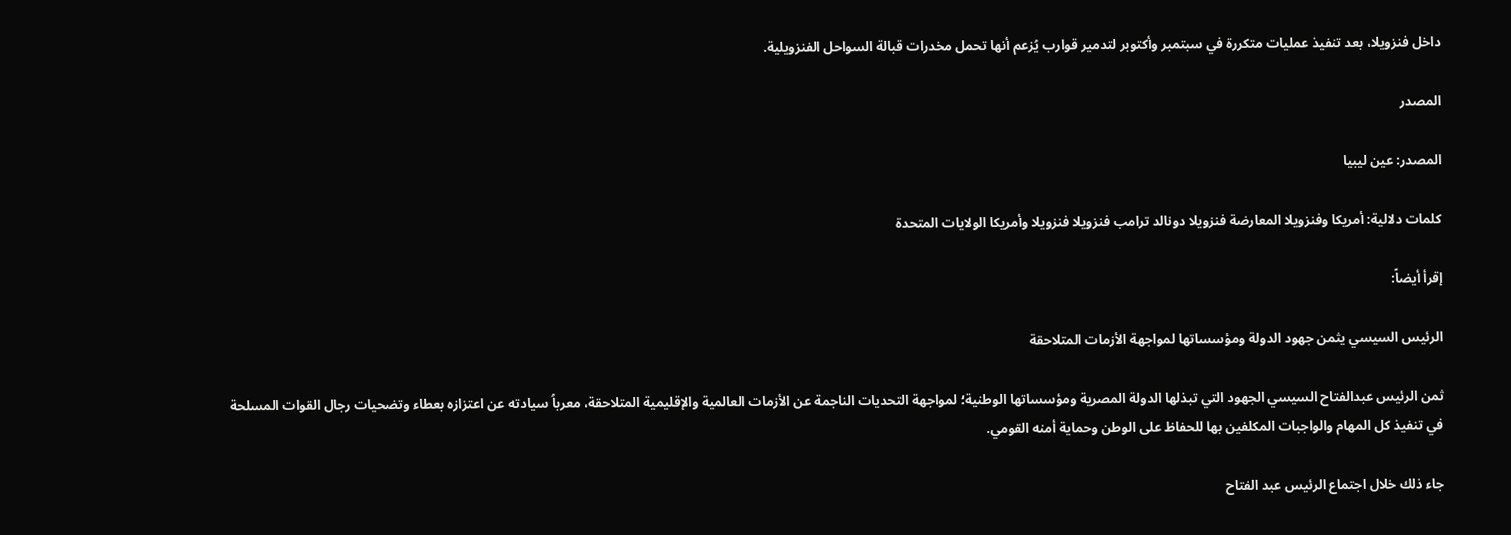داخل فنزويلا، بعد تنفيذ عمليات متكررة في سبتمبر وأكتوبر لتدمير قوارب يُزعم أنها تحمل مخدرات قبالة السواحل الفنزويلية.

المصدر

المصدر: عين ليبيا

كلمات دلالية: أمريكا وفنزويلا المعارضة فنزويلا دونالد ترامب فنزويلا فنزويلا وأمريكا الولایات المتحدة

إقرأ أيضاً:

الرئيس السيسي يثمن جهود الدولة ومؤسساتها لمواجهة الأزمات المتلاحقة

ثمن الرئيس عبدالفتاح السيسي الجهود التي تبذلها الدولة المصرية ومؤسساتها الوطنية؛ لمواجهة التحديات الناجمة عن الأزمات العالمية والإقليمية المتلاحقة، معرباُ سيادته عن اعتزازه بعطاء وتضحيات رجال القوات المسلحة في تنفيذ كل المهام والواجبات المكلفين بها للحفاظ على الوطن وحماية أمنه القومي.

جاء ذلك خلال اجتماع الرئيس عبد الفتاح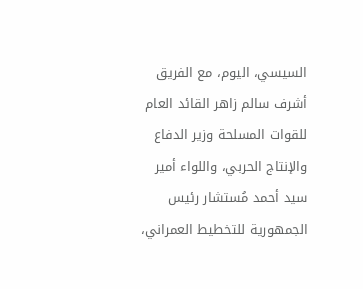السيسي، اليوم، مع الفريق أشرف سالم زاهر القائد العام للقوات المسلحة وزير الدفاع والإنتاج الحربي، واللواء أمير سيد أحمد مُستشار رئيس الجمهورية للتخطيط العمراني،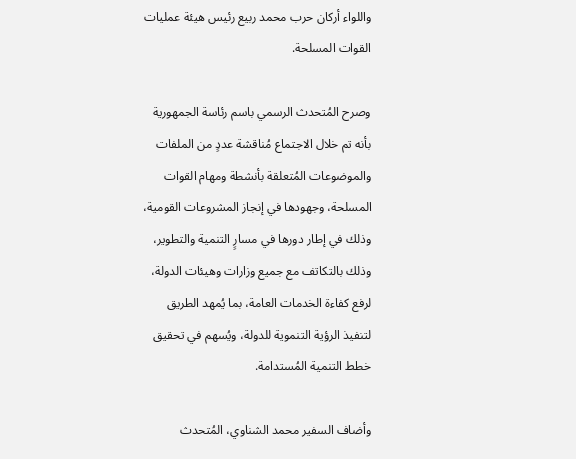واللواء أركان حرب محمد ربيع رئيس هيئة عمليات القوات المسلحة.

وصرح المُتحدث الرسمي باسم رئاسة الجمهورية بأنه تم خلال الاجتماع مُناقشة عددٍ من الملفات والموضوعات المُتعلقة بأنشطة ومهام القوات المسلحة، وجهودها في إنجاز المشروعات القومية، وذلك في إطار دورها في مسارٍ التنمية والتطوير، وذلك بالتكاتف مع جميع وزارات وهيئات الدولة، لرفع كفاءة الخدمات العامة، بما يُمهد الطريق لتنفيذ الرؤية التنموية للدولة، ويُسهم في تحقيق خطط التنمية المُستدامة.

وأضاف السفير محمد الشناوي، المُتحدث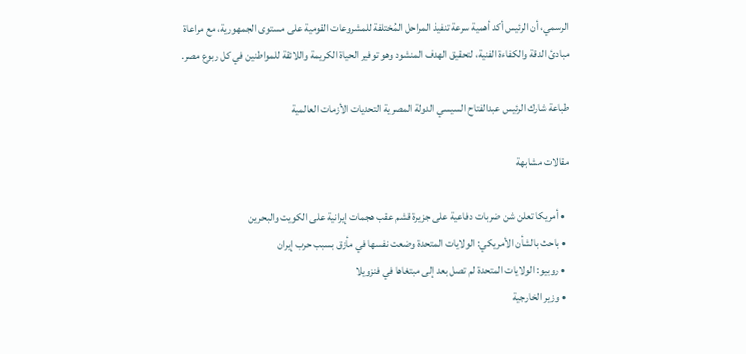الرسمي، أن الرئيس أكد أهمية سرعة تنفيذ المراحل المُختلفة للمشروعات القومية على مستوى الجمهورية، مع مراعاة مبادئ الدقة والكفاءة الفنية، لتحقيق الهدف المنشود وهو توفير الحياة الكريمة واللائقة للمواطنين في كل ربوع مصر.

طباعة شارك الرئيس عبدالفتاح السيسي الدولة المصرية التحديات الأزمات العالمية

مقالات مشابهة

  • أمريكا تعلن شن ضربات دفاعية على جزيرة قشم عقب هجمات إيرانية على الكويت والبحرين
  • باحث بالشأن الأمريكي: الولايات المتحدة وضعت نفسها في مأزق بسبب حرب إيران
  • روبيو: الولايات المتحدة لم تصل بعد إلى مبتغاها في فنزويلا
  • وزير الخارجية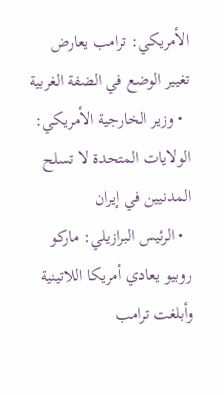الأمريكي: ترامب يعارض تغيير الوضع في الضفة الغربية
  • وزير الخارجية الأمريكي: الولايات المتحدة لا تسلح المدنيين في إيران
  • الرئيس البرازيلي: ماركو روبيو يعادي أمريكا اللاتينية وأبلغت ترامب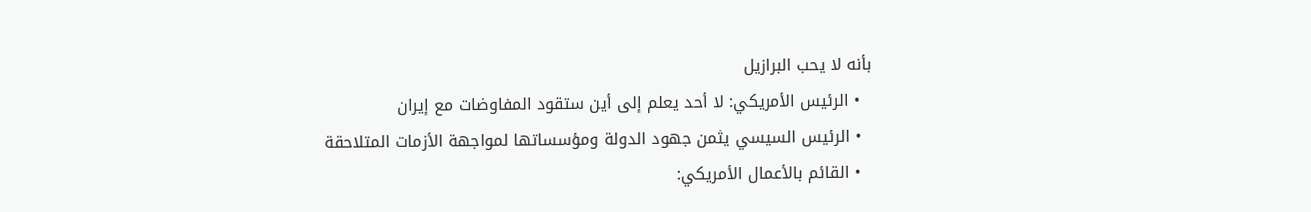بأنه لا يحب البرازيل
  • الرئيس الأمريكي: لا أحد يعلم إلى أين ستقود المفاوضات مع إيران
  • الرئيس السيسي يثمن جهود الدولة ومؤسساتها لمواجهة الأزمات المتلاحقة
  • القائم بالأعمال الأمريكي: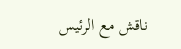ناقش مع الرئيس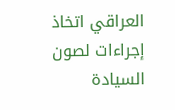العراقي اتخاذ إجراءات لصون السيادة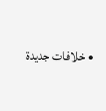• خلافات جديدة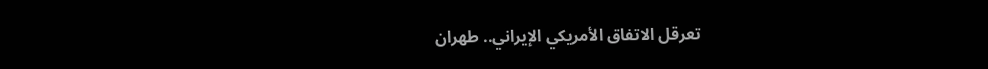تعرقل الاتفاق الأمريكي الإيراني.. طهران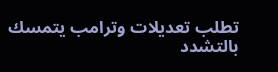تطلب تعديلات وترامب يتمسك بالتشدد